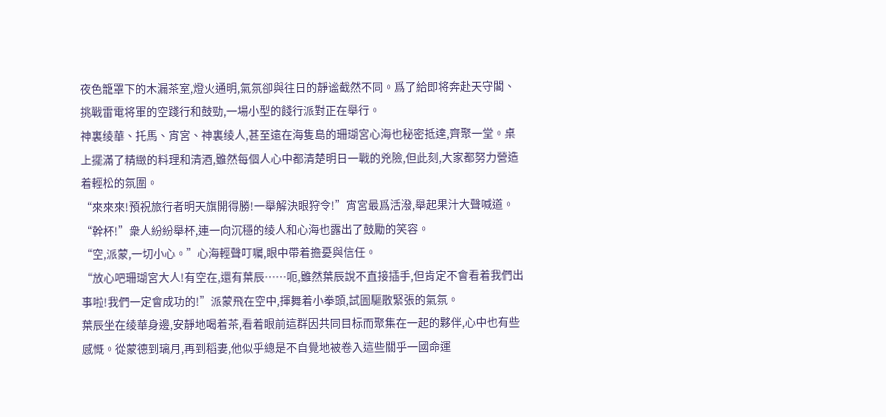夜色籠罩下的木漏茶室,燈火通明,氣氛卻與往日的靜谧截然不同。爲了給即将奔赴天守閣、挑戰雷電将軍的空踐行和鼓勁,一場小型的餞行派對正在舉行。
神裏绫華、托馬、宵宮、神裏绫人,甚至遠在海隻島的珊瑚宮心海也秘密抵達,齊聚一堂。桌上擺滿了精緻的料理和清酒,雖然每個人心中都清楚明日一戰的兇險,但此刻,大家都努力營造着輕松的氛圍。
“來來來!預祝旅行者明天旗開得勝!一舉解決眼狩令!”宵宮最爲活潑,舉起果汁大聲喊道。
“幹杯!”衆人紛紛舉杯,連一向沉穩的绫人和心海也露出了鼓勵的笑容。
“空,派蒙,一切小心。”心海輕聲叮囑,眼中帶着擔憂與信任。
“放心吧珊瑚宮大人!有空在,還有葉辰……呃,雖然葉辰說不直接插手,但肯定不會看着我們出事啦!我們一定會成功的!”派蒙飛在空中,揮舞着小拳頭,試圖驅散緊張的氣氛。
葉辰坐在绫華身邊,安靜地喝着茶,看着眼前這群因共同目标而聚集在一起的夥伴,心中也有些感慨。從蒙德到璃月,再到稻妻,他似乎總是不自覺地被卷入這些關乎一國命運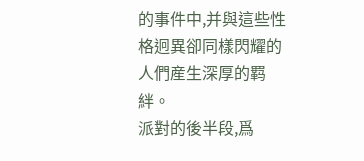的事件中,并與這些性格迥異卻同樣閃耀的人們産生深厚的羁絆。
派對的後半段,爲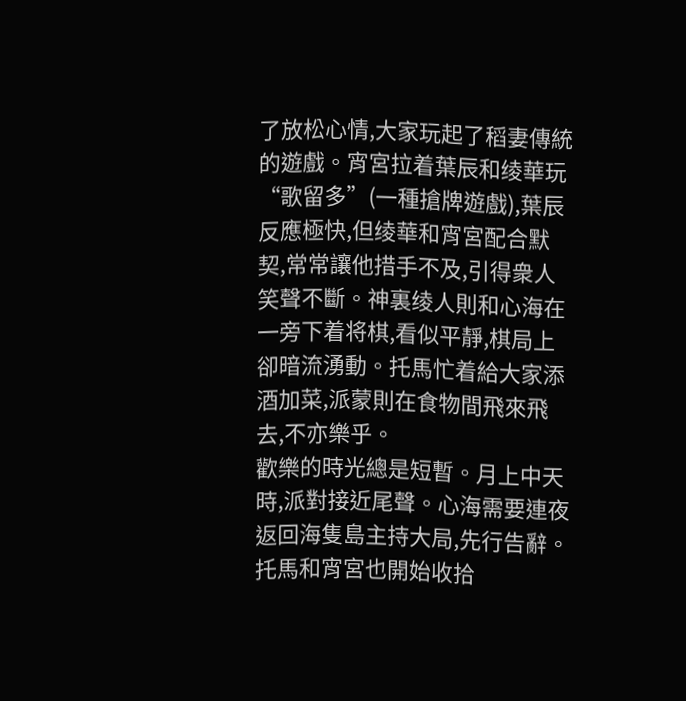了放松心情,大家玩起了稻妻傳統的遊戲。宵宮拉着葉辰和绫華玩“歌留多”(一種搶牌遊戲),葉辰反應極快,但绫華和宵宮配合默契,常常讓他措手不及,引得衆人笑聲不斷。神裏绫人則和心海在一旁下着将棋,看似平靜,棋局上卻暗流湧動。托馬忙着給大家添酒加菜,派蒙則在食物間飛來飛去,不亦樂乎。
歡樂的時光總是短暫。月上中天時,派對接近尾聲。心海需要連夜返回海隻島主持大局,先行告辭。托馬和宵宮也開始收拾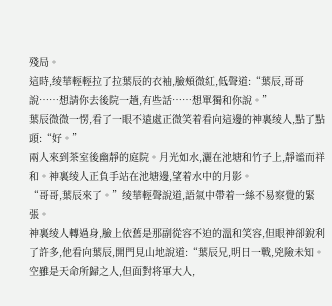殘局。
這時,绫華輕輕拉了拉葉辰的衣袖,臉頰微紅,低聲道:“葉辰,哥哥說……想請你去後院一趟,有些話……想單獨和你說。”
葉辰微微一愣,看了一眼不遠處正微笑着看向這邊的神裏绫人,點了點頭:“好。”
兩人來到茶室後幽靜的庭院。月光如水,灑在池塘和竹子上,靜谧而祥和。神裏绫人正負手站在池塘邊,望着水中的月影。
“哥哥,葉辰來了。”绫華輕聲說道,語氣中帶着一絲不易察覺的緊張。
神裏绫人轉過身,臉上依舊是那副從容不迫的溫和笑容,但眼神卻銳利了許多,他看向葉辰,開門見山地說道:“葉辰兄,明日一戰,兇險未知。空雖是天命所歸之人,但面對将軍大人,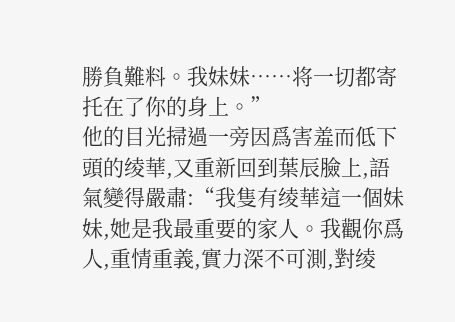勝負難料。我妹妹……将一切都寄托在了你的身上。”
他的目光掃過一旁因爲害羞而低下頭的绫華,又重新回到葉辰臉上,語氣變得嚴肅:“我隻有绫華這一個妹妹,她是我最重要的家人。我觀你爲人,重情重義,實力深不可測,對绫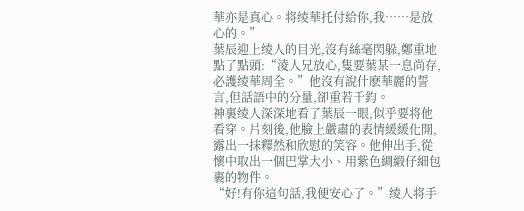華亦是真心。将绫華托付給你,我……是放心的。”
葉辰迎上绫人的目光,沒有絲毫閃躲,鄭重地點了點頭:“淩人兄放心,隻要葉某一息尚存,必護绫華周全。”他沒有說什麽華麗的誓言,但話語中的分量,卻重若千鈞。
神裏绫人深深地看了葉辰一眼,似乎要将他看穿。片刻後,他臉上嚴肅的表情緩緩化開,露出一抹釋然和欣慰的笑容。他伸出手,從懷中取出一個巴掌大小、用紫色綢緞仔細包裹的物件。
“好!有你這句話,我便安心了。”绫人将手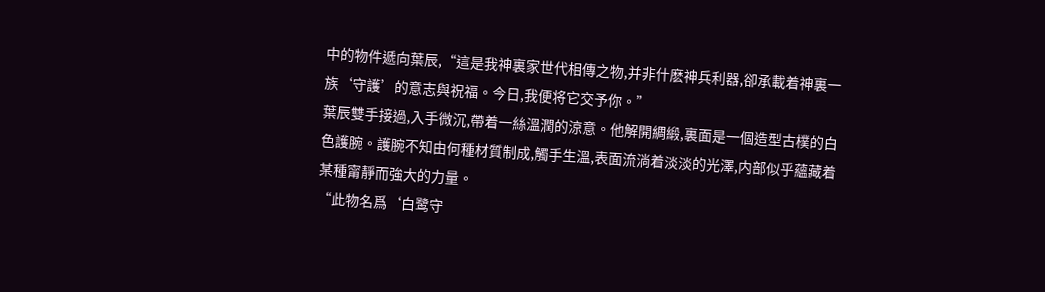中的物件遞向葉辰,“這是我神裏家世代相傳之物,并非什麽神兵利器,卻承載着神裏一族‘守護’的意志與祝福。今日,我便将它交予你。”
葉辰雙手接過,入手微沉,帶着一絲溫潤的涼意。他解開綢緞,裏面是一個造型古樸的白色護腕。護腕不知由何種材質制成,觸手生溫,表面流淌着淡淡的光澤,内部似乎蘊藏着某種甯靜而強大的力量。
“此物名爲‘白鹭守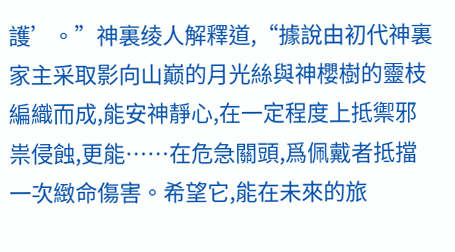護’。”神裏绫人解釋道,“據說由初代神裏家主采取影向山巅的月光絲與神櫻樹的靈枝編織而成,能安神靜心,在一定程度上抵禦邪祟侵蝕,更能……在危急關頭,爲佩戴者抵擋一次緻命傷害。希望它,能在未來的旅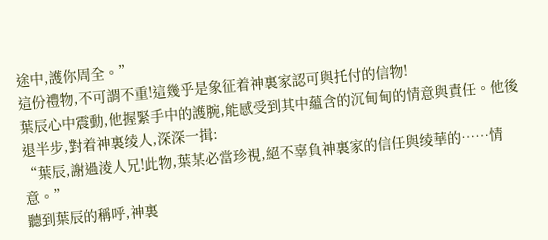途中,護你周全。”
這份禮物,不可謂不重!這幾乎是象征着神裏家認可與托付的信物!
葉辰心中震動,他握緊手中的護腕,能感受到其中蘊含的沉甸甸的情意與責任。他後退半步,對着神裏绫人,深深一揖:
“葉辰,謝過淩人兄!此物,葉某必當珍視,絕不辜負神裏家的信任與绫華的……情意。”
聽到葉辰的稱呼,神裏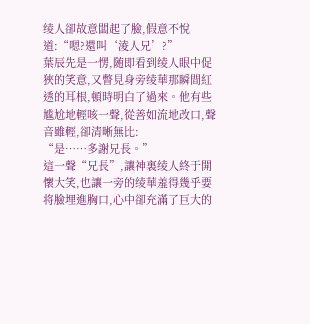绫人卻故意闆起了臉,假意不悅道:“嗯?還叫‘淩人兄’?”
葉辰先是一愣,随即看到绫人眼中促狹的笑意,又瞥見身旁绫華那瞬間紅透的耳根,頓時明白了過來。他有些尴尬地輕咳一聲,從善如流地改口,聲音雖輕,卻清晰無比:
“是……多謝兄長。”
這一聲“兄長”,讓神裏绫人終于開懷大笑,也讓一旁的绫華羞得幾乎要将臉埋進胸口,心中卻充滿了巨大的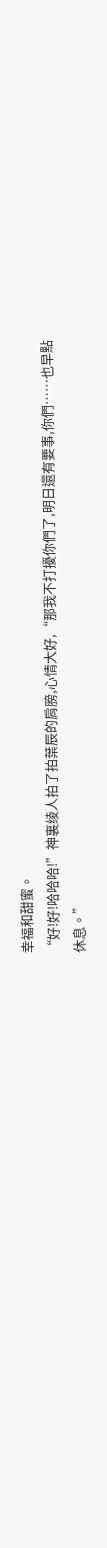幸福和甜蜜。
“好!好!哈哈哈!”神裏绫人拍了拍葉辰的肩膀,心情大好,“那我不打擾你們了,明日還有要事,你們……也早點休息。”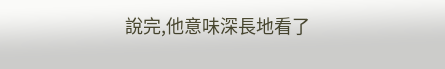說完,他意味深長地看了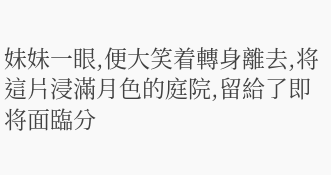妹妹一眼,便大笑着轉身離去,将這片浸滿月色的庭院,留給了即将面臨分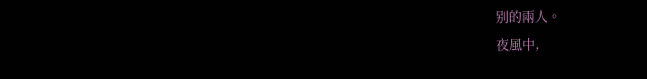别的兩人。
夜風中,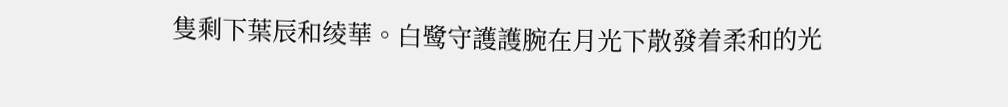隻剩下葉辰和绫華。白鹭守護護腕在月光下散發着柔和的光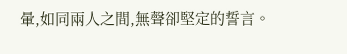暈,如同兩人之間,無聲卻堅定的誓言。